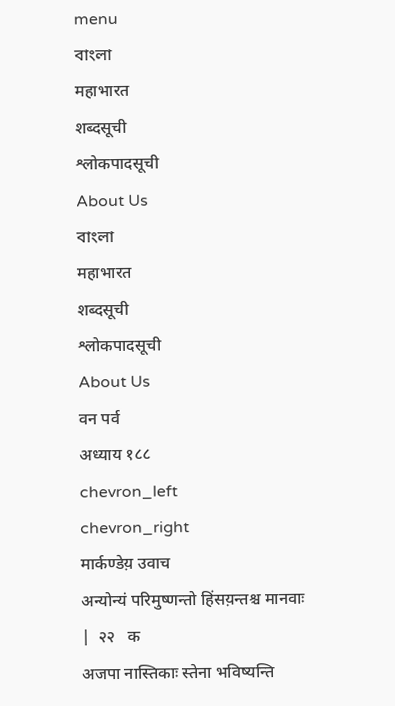menu
বাংলা
महाभारत
शब्दसूची
श्लोकपादसूची
About Us
বাংলা
महाभारत
शब्दसूची
श्लोकपादसूची
About Us
वन पर्व
अध्याय १८८
chevron_left
chevron_right
मार्कण्डेय़ उवाच
अन्योन्यं परिमुष्णन्तो हिंसय़न्तश्च मानवाः |  २२   क
अजपा नास्तिकाः स्तेना भविष्यन्ति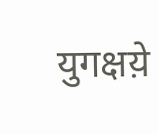युगक्षय़े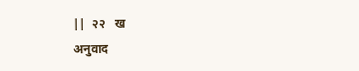||  २२   ख
अनुवाद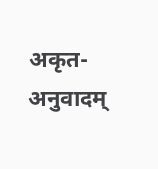अकृत-अनुवादम्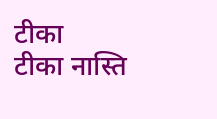टीका
टीका नास्ति